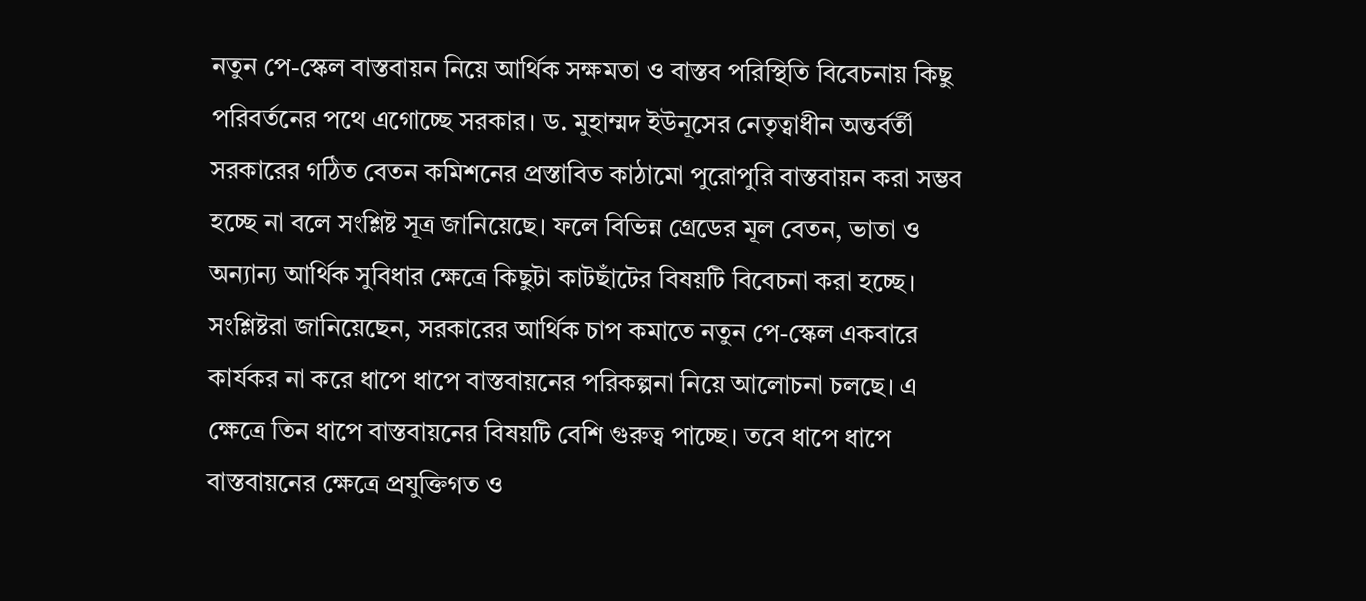নতুন পে-স্কেল বাস্তবায়ন নিয়ে আর্থিক সক্ষমতা ও বাস্তব পরিস্থিতি বিবেচনায় কিছু পরিবর্তনের পথে এগোচ্ছে সরকার। ড. মুহাম্মদ ইউনূসের নেতৃত্বাধীন অন্তর্বর্তী সরকারের গঠিত বেতন কমিশনের প্রস্তাবিত কাঠামো পুরোপুরি বাস্তবায়ন করা সম্ভব হচ্ছে না বলে সংশ্লিষ্ট সূত্র জানিয়েছে। ফলে বিভিন্ন গ্রেডের মূল বেতন, ভাতা ও অন্যান্য আর্থিক সুবিধার ক্ষেত্রে কিছুটা কাটছাঁটের বিষয়টি বিবেচনা করা হচ্ছে।
সংশ্লিষ্টরা জানিয়েছেন, সরকারের আর্থিক চাপ কমাতে নতুন পে-স্কেল একবারে কার্যকর না করে ধাপে ধাপে বাস্তবায়নের পরিকল্পনা নিয়ে আলোচনা চলছে। এ ক্ষেত্রে তিন ধাপে বাস্তবায়নের বিষয়টি বেশি গুরুত্ব পাচ্ছে। তবে ধাপে ধাপে বাস্তবায়নের ক্ষেত্রে প্রযুক্তিগত ও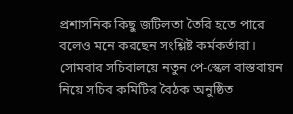প্রশাসনিক কিছু জটিলতা তৈরি হতে পারে বলেও মনে করছেন সংশ্লিষ্ট কর্মকর্তারা।
সোমবার সচিবালয়ে নতুন পে-স্কেল বাস্তবায়ন নিয়ে সচিব কমিটির বৈঠক অনুষ্ঠিত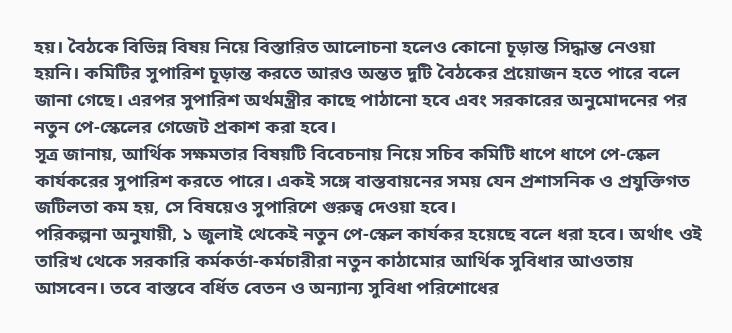হয়। বৈঠকে বিভিন্ন বিষয় নিয়ে বিস্তারিত আলোচনা হলেও কোনো চূড়ান্ত সিদ্ধান্ত নেওয়া হয়নি। কমিটির সুপারিশ চূড়ান্ত করতে আরও অন্তত দুটি বৈঠকের প্রয়োজন হতে পারে বলে জানা গেছে। এরপর সুপারিশ অর্থমন্ত্রীর কাছে পাঠানো হবে এবং সরকারের অনুমোদনের পর নতুন পে-স্কেলের গেজেট প্রকাশ করা হবে।
সূত্র জানায়, আর্থিক সক্ষমতার বিষয়টি বিবেচনায় নিয়ে সচিব কমিটি ধাপে ধাপে পে-স্কেল কার্যকরের সুপারিশ করতে পারে। একই সঙ্গে বাস্তবায়নের সময় যেন প্রশাসনিক ও প্রযুক্তিগত জটিলতা কম হয়, সে বিষয়েও সুপারিশে গুরুত্ব দেওয়া হবে।
পরিকল্পনা অনুযায়ী, ১ জুলাই থেকেই নতুন পে-স্কেল কার্যকর হয়েছে বলে ধরা হবে। অর্থাৎ ওই তারিখ থেকে সরকারি কর্মকর্তা-কর্মচারীরা নতুন কাঠামোর আর্থিক সুবিধার আওতায় আসবেন। তবে বাস্তবে বর্ধিত বেতন ও অন্যান্য সুবিধা পরিশোধের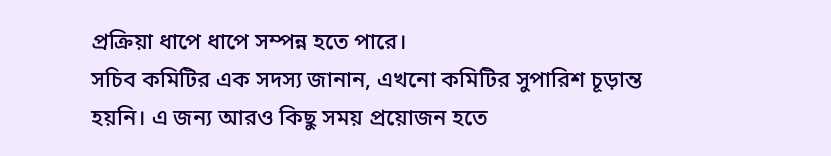প্রক্রিয়া ধাপে ধাপে সম্পন্ন হতে পারে।
সচিব কমিটির এক সদস্য জানান, এখনো কমিটির সুপারিশ চূড়ান্ত হয়নি। এ জন্য আরও কিছু সময় প্রয়োজন হতে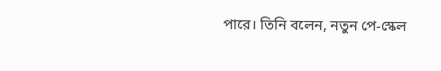পারে। তিনি বলেন, নতুন পে-স্কেল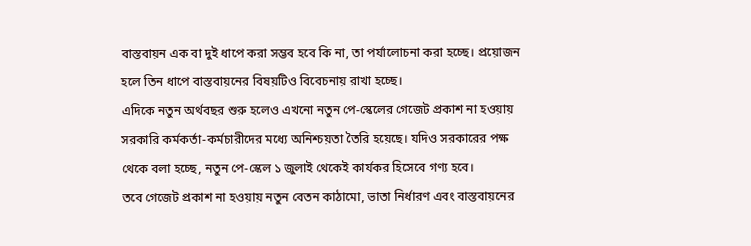বাস্তবায়ন এক বা দুই ধাপে করা সম্ভব হবে কি না, তা পর্যালোচনা করা হচ্ছে। প্রয়োজন হলে তিন ধাপে বাস্তবায়নের বিষয়টিও বিবেচনায় রাখা হচ্ছে।
এদিকে নতুন অর্থবছর শুরু হলেও এখনো নতুন পে-স্কেলের গেজেট প্রকাশ না হওয়ায় সরকারি কর্মকর্তা-কর্মচারীদের মধ্যে অনিশ্চয়তা তৈরি হয়েছে। যদিও সরকারের পক্ষ থেকে বলা হচ্ছে, নতুন পে-স্কেল ১ জুলাই থেকেই কার্যকর হিসেবে গণ্য হবে।
তবে গেজেট প্রকাশ না হওয়ায় নতুন বেতন কাঠামো, ভাতা নির্ধারণ এবং বাস্তবায়নের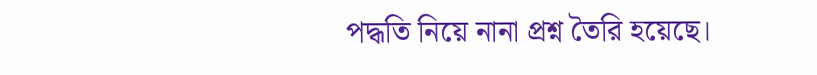পদ্ধতি নিয়ে নানা প্রশ্ন তৈরি হয়েছে।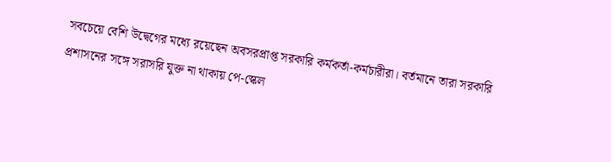সবচেয়ে বেশি উদ্বেগের মধ্যে রয়েছেন অবসরপ্রাপ্ত সরকারি কর্মকর্তা-কর্মচারীরা। বর্তমানে তারা সরকারি প্রশাসনের সঙ্গে সরাসরি যুক্ত না থাকায় পে-স্কেল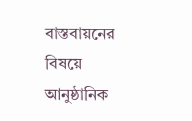বাস্তবায়নের বিষয়ে আনুষ্ঠানিক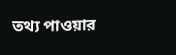তথ্য পাওয়ার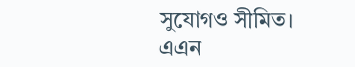সুযোগও সীমিত।
এএন